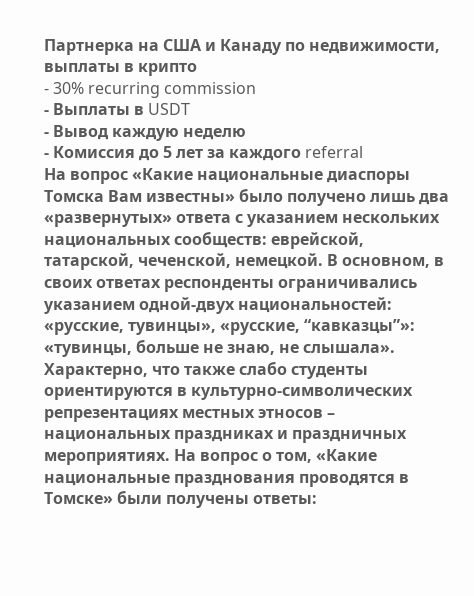Партнерка на США и Канаду по недвижимости, выплаты в крипто
- 30% recurring commission
- Выплаты в USDT
- Вывод каждую неделю
- Комиссия до 5 лет за каждого referral
На вопрос «Какие национальные диаспоры Томска Вам известны» было получено лишь два «развернутых» ответа с указанием нескольких национальных сообществ: еврейской, татарской, чеченской, немецкой. В основном, в своих ответах респонденты ограничивались указанием одной-двух национальностей: «русские, тувинцы», «русские, “кавказцы”»: «тувинцы, больше не знаю, не слышала».
Характерно, что также слабо студенты ориентируются в культурно-символических репрезентациях местных этносов – национальных праздниках и праздничных мероприятиях. На вопрос о том, «Какие национальные празднования проводятся в Томске» были получены ответы: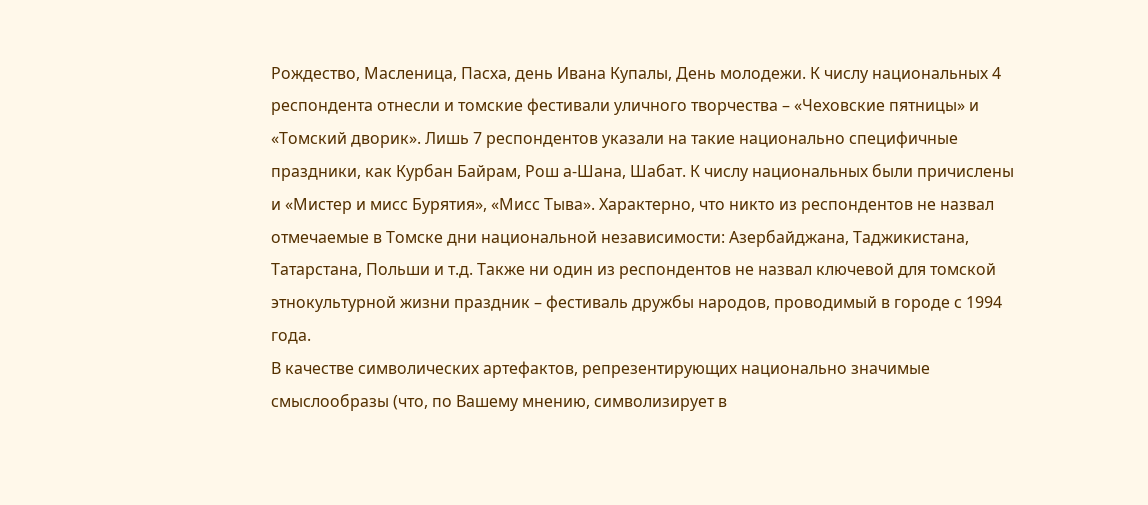Рождество, Масленица, Пасха, день Ивана Купалы, День молодежи. К числу национальных 4 респондента отнесли и томские фестивали уличного творчества – «Чеховские пятницы» и «Томский дворик». Лишь 7 респондентов указали на такие национально специфичные праздники, как Курбан Байрам, Рош а-Шана, Шабат. К числу национальных были причислены и «Мистер и мисс Бурятия», «Мисс Тыва». Характерно, что никто из респондентов не назвал отмечаемые в Томске дни национальной независимости: Азербайджана, Таджикистана, Татарстана, Польши и т.д. Также ни один из респондентов не назвал ключевой для томской этнокультурной жизни праздник – фестиваль дружбы народов, проводимый в городе с 1994 года.
В качестве символических артефактов, репрезентирующих национально значимые смыслообразы (что, по Вашему мнению, символизирует в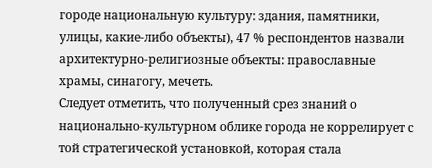городе национальную культуру: здания, памятники, улицы, какие-либо объекты), 47 % респондентов назвали архитектурно-религиозные объекты: православные храмы, синагогу, мечеть.
Следует отметить, что полученный срез знаний о национально-культурном облике города не коррелирует с той стратегической установкой, которая стала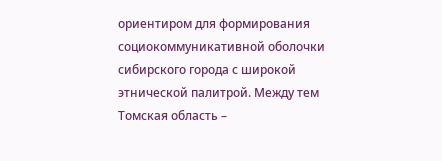ориентиром для формирования социокоммуникативной оболочки сибирского города с широкой этнической палитрой. Между тем Томская область –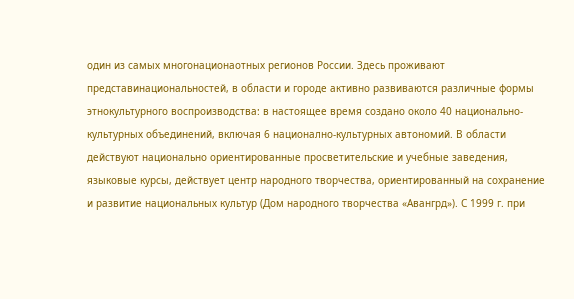один из самых многонационаотных регионов России. Здесь проживают представинациональностей, в области и городе активно развиваются различные формы этнокультурного воспроизводства: в настоящее время создано около 40 национально-культурных объединений, включая 6 национално-культурных автономий. В области действуют национально ориентированные просветительские и учебные заведения, языковые курсы, действует центр народного творчества, ориентированный на сохранение и развитие национальных культур (Дом народного творчества «Авангрд»). С 1999 г. при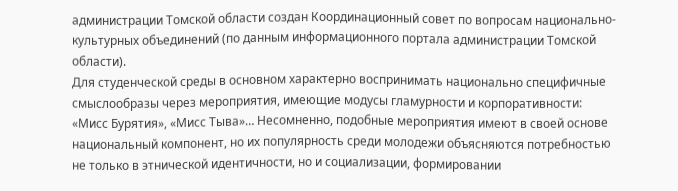администрации Томской области создан Координационный совет по вопросам национально-культурных объединений (по данным информационного портала администрации Томской области).
Для студенческой среды в основном характерно воспринимать национально специфичные смыслообразы через мероприятия, имеющие модусы гламурности и корпоративности: «Мисс Бурятия», «Мисс Тыва»… Несомненно, подобные мероприятия имеют в своей основе национальный компонент, но их популярность среди молодежи объясняются потребностью не только в этнической идентичности, но и социализации, формировании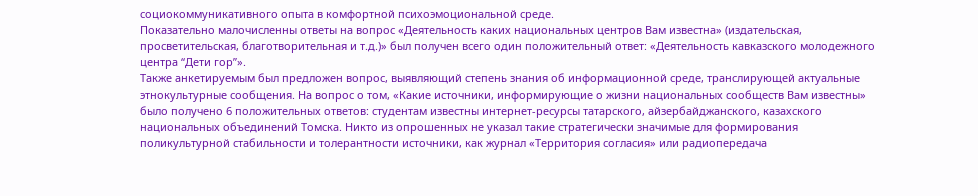социокоммуникативного опыта в комфортной психоэмоциональной среде.
Показательно малочисленны ответы на вопрос «Деятельность каких национальных центров Вам известна» (издательская, просветительская, благотворительная и т.д.)» был получен всего один положительный ответ: «Деятельность кавказского молодежного центра “Дети гор”».
Также анкетируемым был предложен вопрос, выявляющий степень знания об информационной среде, транслирующей актуальные этнокультурные сообщения. На вопрос о том, «Какие источники, информирующие о жизни национальных сообществ Вам известны» было получено 6 положительных ответов: студентам известны интернет-ресурсы татарского, айзербайджанского, казахского национальных объединений Томска. Никто из опрошенных не указал такие стратегически значимые для формирования поликультурной стабильности и толерантности источники, как журнал «Территория согласия» или радиопередача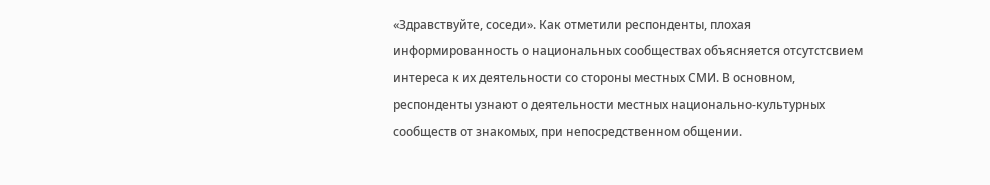«Здравствуйте, соседи». Как отметили респонденты, плохая информированность о национальных сообществах объясняется отсутстсвием интереса к их деятельности со стороны местных СМИ. В основном, респонденты узнают о деятельности местных национально-культурных сообществ от знакомых, при непосредственном общении.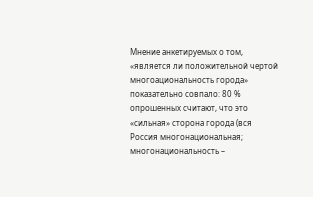Мнение анкетируемых о том, «является ли положительной чертой многоациональность города» показательно совпало: 80 % опрошенных считают, что это «сильная» сторона города (вся Россия многонациональная; многонациональность –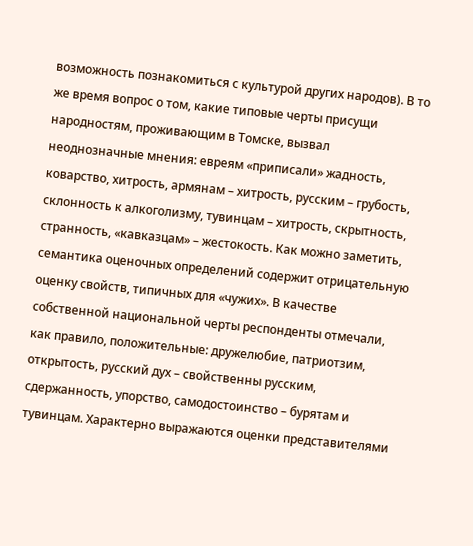возможность познакомиться с культурой других народов). В то же время вопрос о том, какие типовые черты присущи народностям, проживающим в Томске, вызвал неоднозначные мнения: евреям «приписали» жадность, коварство, хитрость, армянам – хитрость, русским – грубость, склонность к алкоголизму, тувинцам – хитрость, скрытность, странность, «кавказцам» – жестокость. Как можно заметить, семантика оценочных определений содержит отрицательную оценку свойств, типичных для «чужих». В качестве собственной национальной черты респонденты отмечали, как правило, положительные: дружелюбие, патриотзим, открытость, русский дух – свойственны русским, сдержанность, упорство, самодостоинство – бурятам и тувинцам. Характерно выражаются оценки представителями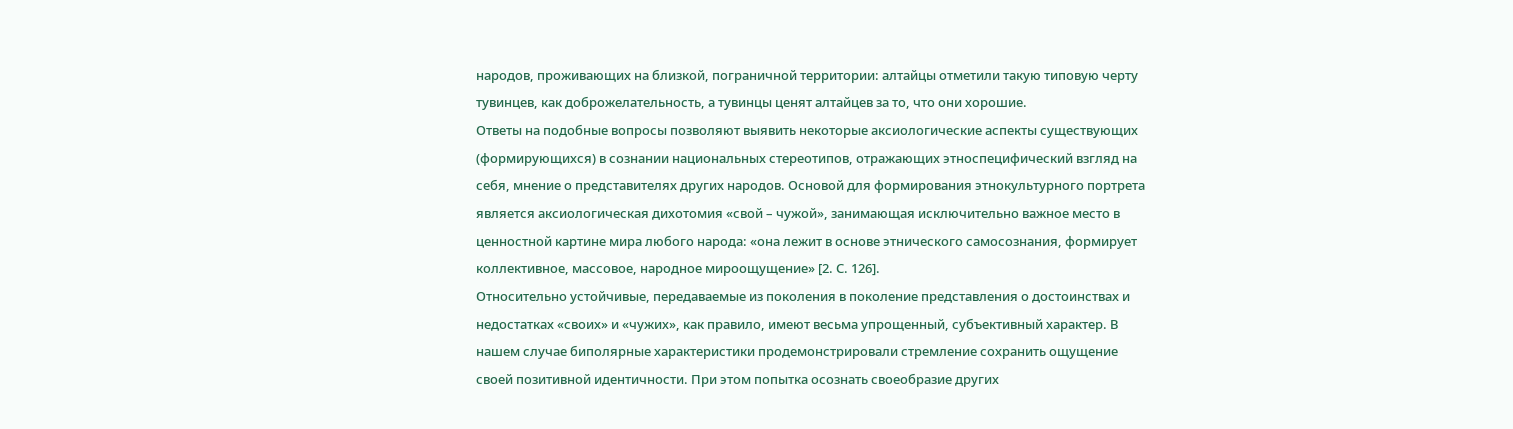народов, проживающих на близкой, пограничной территории: алтайцы отметили такую типовую черту тувинцев, как доброжелательность, а тувинцы ценят алтайцев за то, что они хорошие.
Ответы на подобные вопросы позволяют выявить некоторые аксиологические аспекты существующих (формирующихся) в сознании национальных стереотипов, отражающих этноспецифический взгляд на себя, мнение о представителях других народов. Основой для формирования этнокультурного портрета является аксиологическая дихотомия «свой – чужой», занимающая исключительно важное место в ценностной картине мира любого народа: «она лежит в основе этнического самосознания, формирует коллективное, массовое, народное мироощущение» [2. С. 126].
Относительно устойчивые, передаваемые из поколения в поколение представления о достоинствах и недостатках «своих» и «чужих», как правило, имеют весьма упрощенный, субъективный характер. В нашем случае биполярные характеристики продемонстрировали стремление сохранить ощущение своей позитивной идентичности. При этом попытка осознать своеобразие других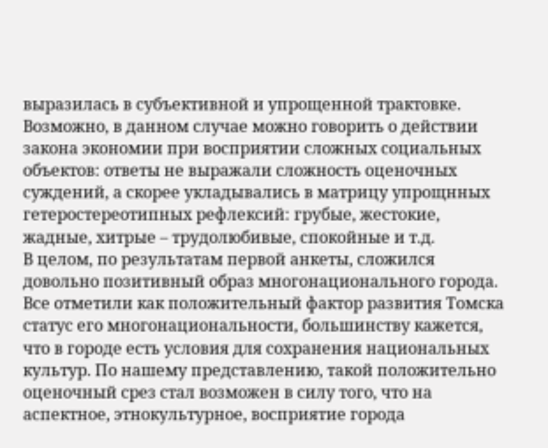выразилась в субъективной и упрощенной трактовке. Возможно, в данном случае можно говорить о действии закона экономии при восприятии сложных социальных объектов: ответы не выражали сложность оценочных суждений, а скорее укладывались в матрицу упрощнных гетеростереотипных рефлексий: грубые, жестокие, жадные, хитрые – трудолюбивые, спокойные и т.д.
В целом, по результатам первой анкеты, сложился довольно позитивный образ многонационального города. Все отметили как положительный фактор развития Томска статус его многонациональности, большинству кажется, что в городе есть условия для сохранения национальных культур. По нашему представлению, такой положительно оценочный срез стал возможен в силу того, что на аспектное, этнокультурное, восприятие города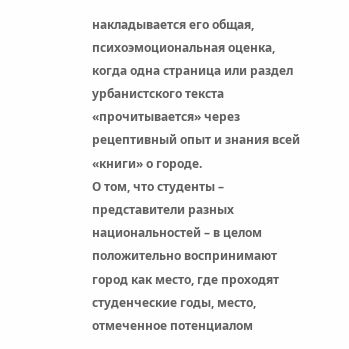накладывается его общая, психоэмоциональная оценка, когда одна страница или раздел урбанистского текста «прочитывается» через рецептивный опыт и знания всей «книги» о городе.
О том, что студенты – представители разных национальностей – в целом положительно воспринимают город как место, где проходят студенческие годы, место, отмеченное потенциалом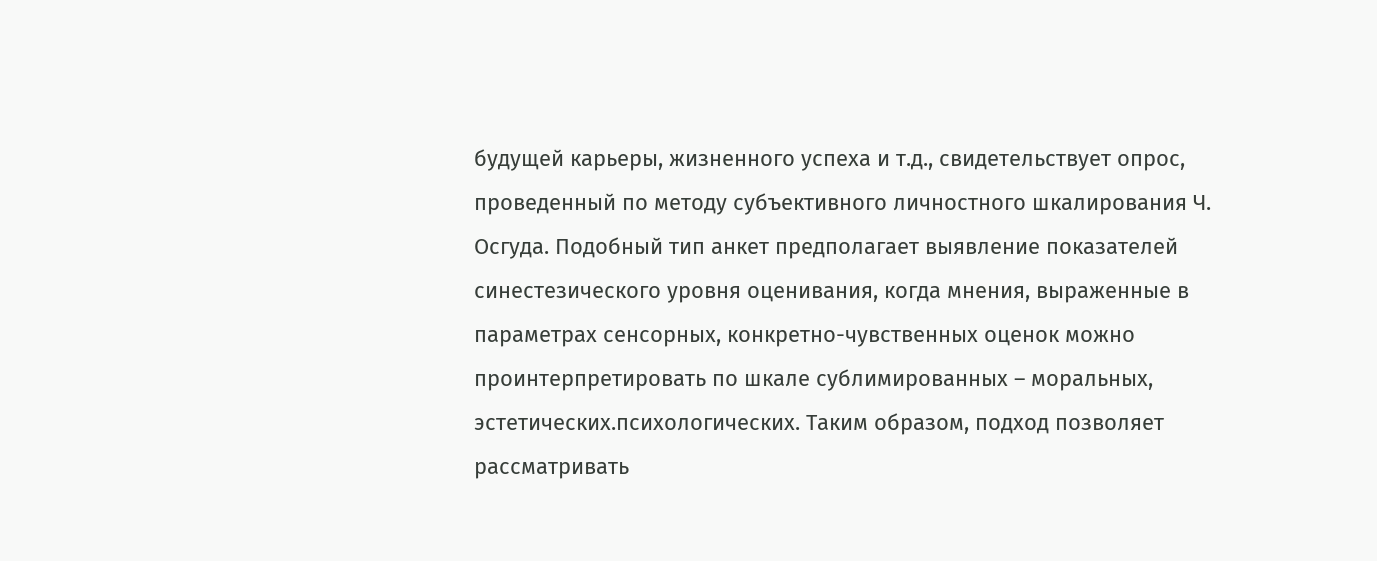будущей карьеры, жизненного успеха и т.д., свидетельствует опрос, проведенный по методу субъективного личностного шкалирования Ч. Осгуда. Подобный тип анкет предполагает выявление показателей синестезического уровня оценивания, когда мнения, выраженные в параметрах сенсорных, конкретно-чувственных оценок можно проинтерпретировать по шкале сублимированных – моральных, эстетических.психологических. Таким образом, подход позволяет рассматривать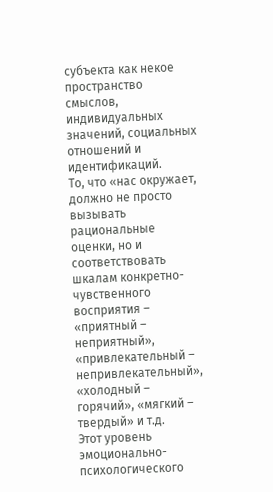субъекта как некое пространство смыслов, индивидуальных значений, социальных отношений и идентификаций.
То, что «нас окружает, должно не просто вызывать рациональные оценки, но и соответствовать шкалам конкретно-чувственного восприятия – «приятный – неприятный», «привлекательный – непривлекательный», «холодный – горячий», «мягкий – твердый» и т.д.
Этот уровень эмоционально-психологического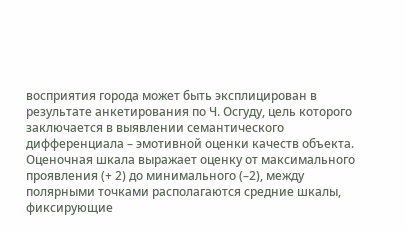восприятия города может быть эксплицирован в результате анкетирования по Ч. Осгуду, цель которого заключается в выявлении семантического дифференциала – эмотивной оценки качеств объекта. Оценочная шкала выражает оценку от максимального проявления (+ 2) до минимального (–2), между полярными точками располагаются средние шкалы, фиксирующие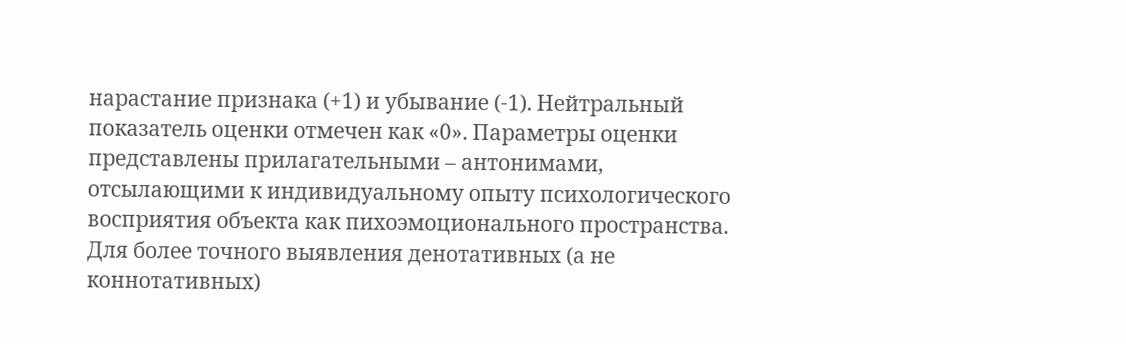нарастание признака (+1) и убывание (-1). Нейтральный показатель оценки отмечен как «0». Параметры оценки представлены прилагательными – антонимами, отсылающими к индивидуальному опыту психологического восприятия объекта как пихоэмоционального пространства. Для более точного выявления денотативных (а не коннотативных)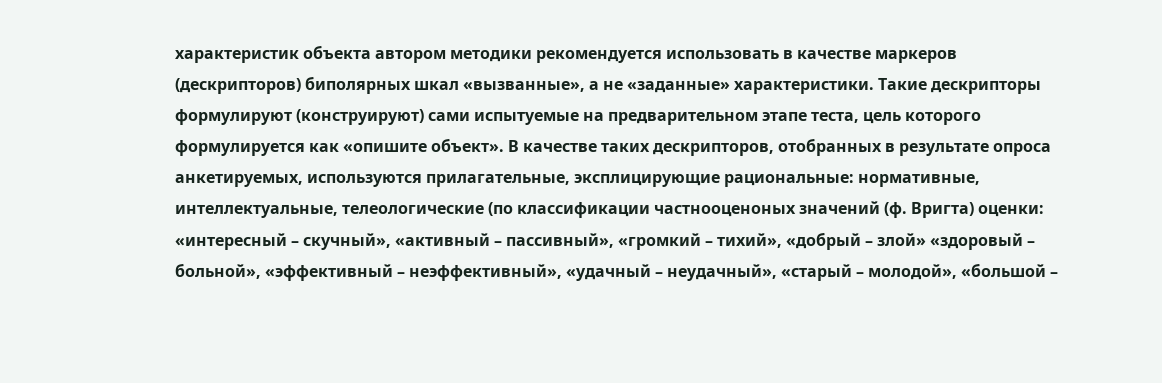характеристик объекта автором методики рекомендуется использовать в качестве маркеров (дескрипторов) биполярных шкал «вызванные», а не «заданные» характеристики. Такие дескрипторы формулируют (конструируют) сами испытуемые на предварительном этапе теста, цель которого формулируется как «опишите объект». В качестве таких дескрипторов, отобранных в результате опроса анкетируемых, используются прилагательные, эксплицирующие рациональные: нормативные, интеллектуальные, телеологические (по классификации частнооценоных значений (ф. Вригта) оценки: «интересный – скучный», «активный – пассивный», «громкий – тихий», «добрый – злой» «здоровый – больной», «эффективный – неэффективный», «удачный – неудачный», «старый – молодой», «большой –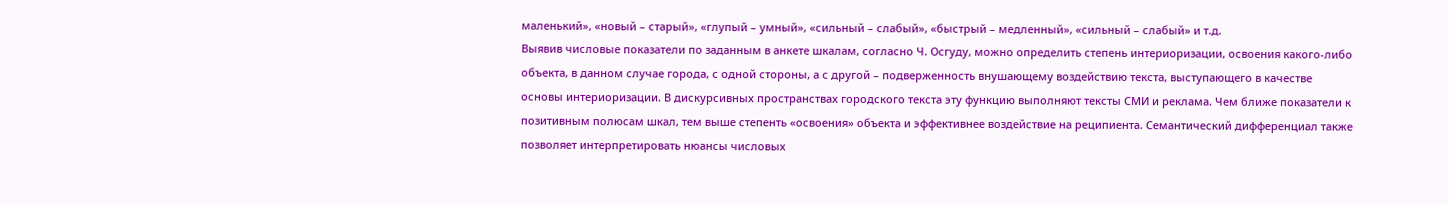маленький», «новый – старый», «глупый – умный», «сильный – слабый», «быстрый – медленный», «сильный – слабый» и т.д.
Выявив числовые показатели по заданным в анкете шкалам, согласно Ч. Осгуду, можно определить степень интериоризации, освоения какого-либо объекта, в данном случае города, с одной стороны, а с другой – подверженность внушающему воздействию текста, выступающего в качестве основы интериоризации. В дискурсивных пространствах городского текста эту функцию выполняют тексты СМИ и реклама. Чем ближе показатели к позитивным полюсам шкал, тем выше степенть «освоения» объекта и эффективнее воздействие на реципиента. Семантический дифференциал также позволяет интерпретировать нюансы числовых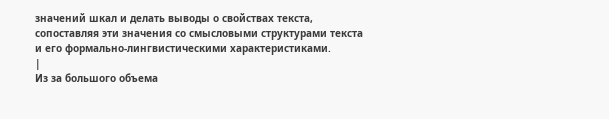значений шкал и делать выводы о свойствах текста, сопоставляя эти значения со смысловыми структурами текста и его формально-лингвистическими характеристиками.
|
Из за большого объема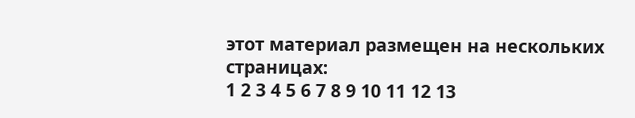этот материал размещен на нескольких страницах:
1 2 3 4 5 6 7 8 9 10 11 12 13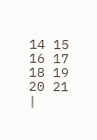14 15 16 17 18 19 20 21 |